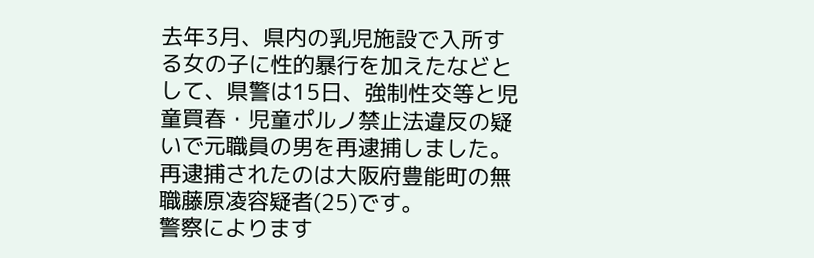去年3月、県内の乳児施設で入所する女の子に性的暴行を加えたなどとして、県警は15日、強制性交等と児童買春・児童ポルノ禁止法違反の疑いで元職員の男を再逮捕しました。
再逮捕されたのは大阪府豊能町の無職藤原凌容疑者(25)です。
警察によります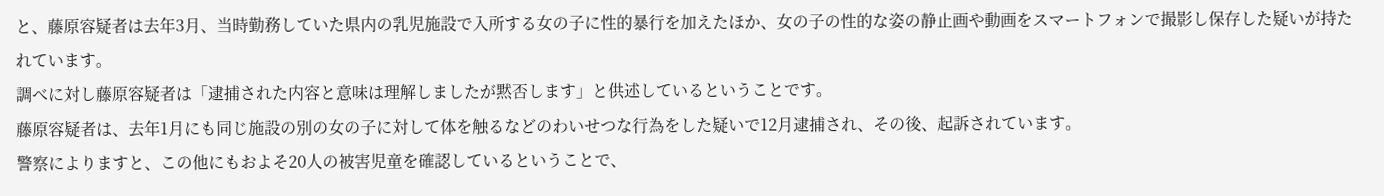と、藤原容疑者は去年3月、当時勤務していた県内の乳児施設で入所する女の子に性的暴行を加えたほか、女の子の性的な姿の静止画や動画をスマートフォンで撮影し保存した疑いが持たれています。
調べに対し藤原容疑者は「逮捕された内容と意味は理解しましたが黙否します」と供述しているということです。
藤原容疑者は、去年1月にも同じ施設の別の女の子に対して体を触るなどのわいせつな行為をした疑いで12月逮捕され、その後、起訴されています。
警察によりますと、この他にもおよそ20人の被害児童を確認しているということで、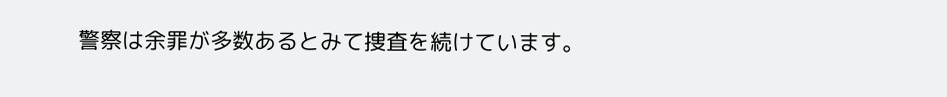警察は余罪が多数あるとみて捜査を続けています。